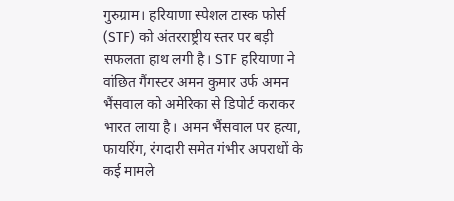गुरुग्राम। हरियाणा स्पेशल टास्क फोर्स (STF) को अंतरराष्ट्रीय स्तर पर बड़ी सफलता हाथ लगी है। STF हरियाणा ने वांछित गैंगस्टर अमन कुमार उर्फ अमन भैंसवाल को अमेरिका से डिपोर्ट कराकर भारत लाया है। अमन भैंसवाल पर हत्या, फायरिंग, रंगदारी समेत गंभीर अपराधों के कई मामले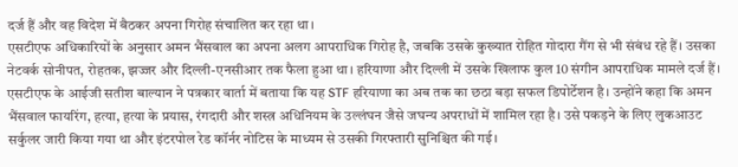दर्ज हैं और वह विदेश में बैठकर अपना गिरोह संचालित कर रहा था।
एसटीएफ अधिकारियों के अनुसार अमन भैंसवाल का अपना अलग आपराधिक गिरोह है, जबकि उसके कुख्यात रोहित गोदारा गैंग से भी संबंध रहे हैं। उसका नेटवर्क सोनीपत, रोहतक, झज्जर और दिल्ली-एनसीआर तक फैला हुआ था। हरियाणा और दिल्ली में उसके खिलाफ कुल 10 संगीन आपराधिक मामले दर्ज हैं।
एसटीएफ के आईजी सतीश बाल्यान ने पत्रकार वार्ता में बताया कि यह STF हरियाणा का अब तक का छठा बड़ा सफल डिपोर्टेशन है। उन्होंने कहा कि अमन भैंसवाल फायरिंग, हत्या, हत्या के प्रयास, रंगदारी और शस्त्र अधिनियम के उल्लंघन जैसे जघन्य अपराधों में शामिल रहा है। उसे पकड़ने के लिए लुकआउट सर्कुलर जारी किया गया था और इंटरपोल रेड कॉर्नर नोटिस के माध्यम से उसकी गिरफ्तारी सुनिश्चित की गई।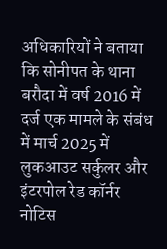अधिकारियों ने बताया कि सोनीपत के थाना बरौदा में वर्ष 2016 में दर्ज एक मामले के संबंध में मार्च 2025 में लुकआउट सर्कुलर और इंटरपोल रेड कॉर्नर नोटिस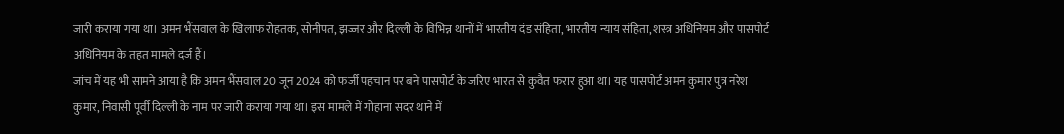जारी कराया गया था। अमन भैंसवाल के खिलाफ रोहतक, सोनीपत, झज्जर और दिल्ली के विभिन्न थानों में भारतीय दंड संहिता, भारतीय न्याय संहिता, शस्त्र अधिनियम और पासपोर्ट अधिनियम के तहत मामले दर्ज हैं।
जांच में यह भी सामने आया है कि अमन भैंसवाल 20 जून 2024 को फर्जी पहचान पर बने पासपोर्ट के जरिए भारत से कुवैत फरार हुआ था। यह पासपोर्ट अमन कुमार पुत्र नरेश कुमार, निवासी पूर्वी दिल्ली के नाम पर जारी कराया गया था। इस मामले में गोहाना सदर थाने में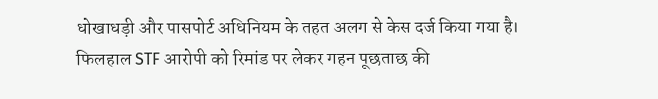धोखाधड़ी और पासपोर्ट अधिनियम के तहत अलग से केस दर्ज किया गया है।
फिलहाल STF आरोपी को रिमांड पर लेकर गहन पूछताछ की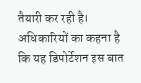तैयारी कर रही है। अधिकारियों का कहना है कि यह डिपोर्टेशन इस बात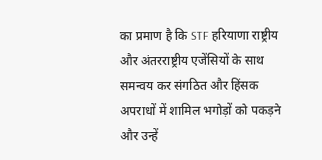का प्रमाण है कि STF हरियाणा राष्ट्रीय और अंतरराष्ट्रीय एजेंसियों के साथ समन्वय कर संगठित और हिंसक अपराधों में शामिल भगोड़ों को पकड़ने और उन्हें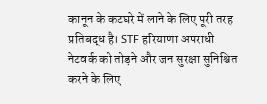कानून के कटघरे में लाने के लिए पूरी तरह प्रतिबद्ध है। STF हरियाणा अपराधी नेटवर्क को तोड़ने और जन सुरक्षा सुनिश्चित करने के लिए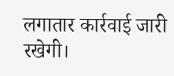लगातार कार्रवाई जारी रखेगी।